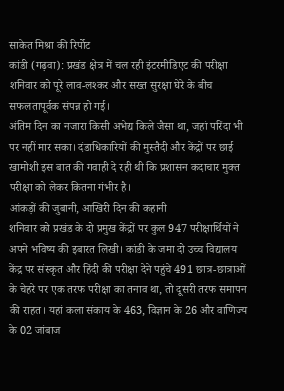साकेत मिश्रा की रिर्पोट
कांडी (गढ़वा): प्रखंड क्षेत्र में चल रही इंटरमीडिएट की परीक्षा शनिवार को पूरे लाव-लश्कर और सख्त सुरक्षा घेरे के बीच सफलतापूर्वक संपन्न हो गई।
अंतिम दिन का नजारा किसी अभेद्य किले जैसा था, जहां परिंदा भी पर नहीं मार सका। दंडाधिकारियों की मुस्तैदी और केंद्रों पर छाई खामोशी इस बात की गवाही दे रही थी कि प्रशासन कदाचार मुक्त परीक्षा को लेकर कितना गंभीर है।
आंकड़ों की जुबानी, आखिरी दिन की कहानी
शनिवार को प्रखंड के दो प्रमुख केंद्रों पर कुल 947 परीक्षार्थियों ने अपने भविष्य की इबारत लिखी। कांडी के जमा दो उच्च विद्यालय केंद्र पर संस्कृत और हिंदी की परीक्षा देने पहुंचे 491 छात्र-छात्राओं के चेहरे पर एक तरफ परीक्षा का तनाव था, तो दूसरी तरफ समापन की राहत। यहां कला संकाय के 463, विज्ञान के 26 और वाणिज्य के 02 जांबाज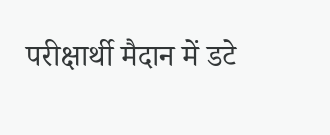परीक्षार्थी मैदान में डटे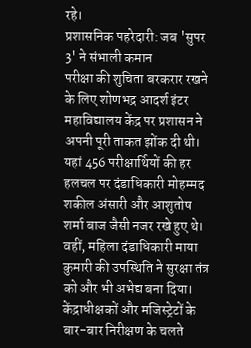रहे।
प्रशासनिक पहरेदारी: जब 'सुपर 3' ने संभाली कमान
परीक्षा की शुचिता बरकरार रखने के लिए शोणभद्र आदर्श इंटर महाविद्यालय केंद्र पर प्रशासन ने अपनी पूरी ताकत झोंक दी थी। यहां 456 परीक्षार्थियों की हर हलचल पर दंडाधिकारी मोहम्मद शकील अंसारी और आशुतोष शर्मा बाज जैसी नजर रखे हुए थे। वहीं, महिला दंडाधिकारी माया कुमारी की उपस्थिति ने सुरक्षा तंत्र को और भी अभेद्य बना दिया।
केंद्राधीक्षकों और मजिस्ट्रेटों के बार-बार निरीक्षण के चलते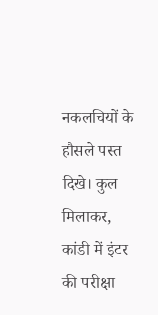नकलचियों के हौसले पस्त दिखे। कुल मिलाकर, कांडी में इंटर की परीक्षा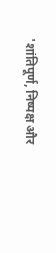'शांतिपूर्ण, निष्पक्ष और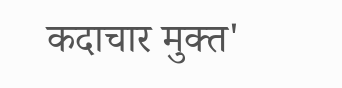कदाचार मुक्त'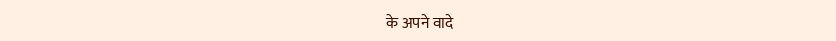के अपने वादे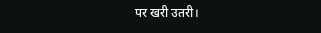पर खरी उतरी।